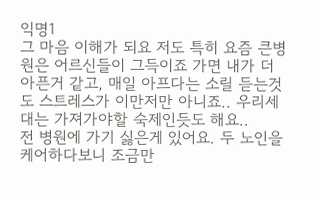익명1
그 마음 이해가 되요 저도 특히 요즘 큰병원은 어르신들이 그득이죠 가면 내가 더 아픈거 같고, 매일 아프다는 소릴 듣는것도 스트레스가 이만저만 아니죠.. 우리세대는 가져가야할 숙제인듯도 해요..
전 병원에 가기 싫은게 있어요. 두 노인을 케어하다보니 조금만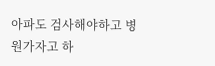아파도 검사해야하고 병원가자고 하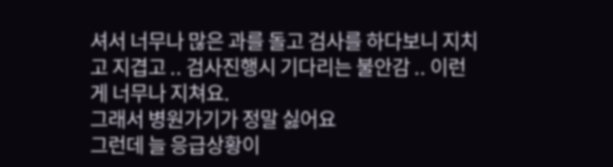셔서 너무나 많은 과를 돌고 검사를 하다보니 지치고 지겹고 .. 검사진행시 기다리는 불안감 .. 이런게 너무나 지쳐요.
그래서 병원가기가 정말 싫어요
그런데 늘 응급상황이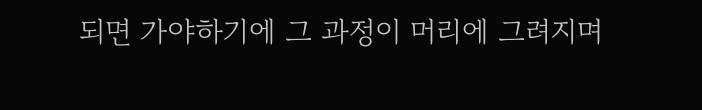되면 가야하기에 그 과정이 머리에 그려지며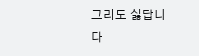그리도 싫답니다